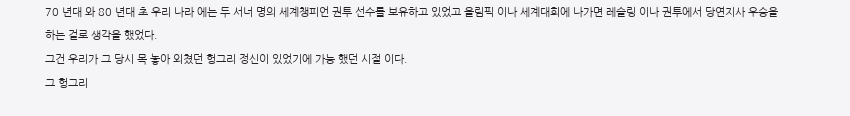70 년대 와 80 년대 초 우리 나라 에는 두 서너 명의 세계챙피언 권투 선수를 보유하고 있었고 올림픽 이나 세계대회에 나가면 레슬링 이나 권투에서 당연지사 우승을 하는 걸로 생각을 했었다.
그건 우리가 그 당시 목 놓아 외쳤던 헝그리 정신이 있었기에 가능 했던 시절 이다.
그 헝그리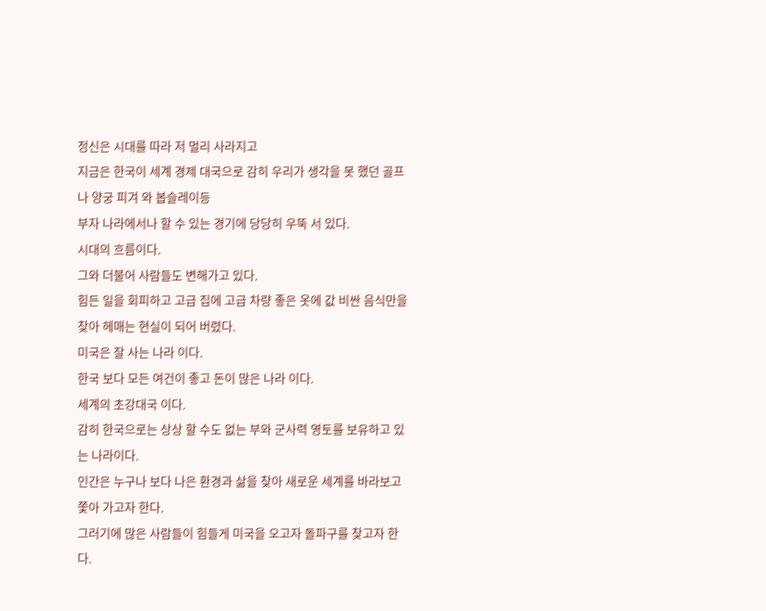정신은 시대를 따라 저 멀리 사라지고
지금은 한국이 세계 경제 대국으로 감히 우리가 생각을 못 했던 골프나 양궁 피겨 와 봅슬레이등
부자 나라에서나 할 수 있는 경기에 당당히 우뚝 서 있다.
시대의 흐름이다.
그와 더불어 사람들도 변해가고 있다.
힘든 일을 회피하고 고급 집에 고급 차량 좋은 옷에 값 비싼 음식만을 찾아 헤매는 현실이 되어 버렸다.
미국은 잘 사는 나라 이다.
한국 보다 모든 여건이 좋고 돈이 많은 나라 이다.
세계의 초강대국 이다.
감히 한국으로는 상상 할 수도 없는 부와 군사력 영토를 보유하고 있는 나라이다.
인간은 누구나 보다 나은 환경과 삶을 찾아 새로운 세계를 바라보고 쫓아 가고자 한다.
그러기에 많은 사람들이 힘들게 미국을 오고자 돌파구를 찾고자 한다.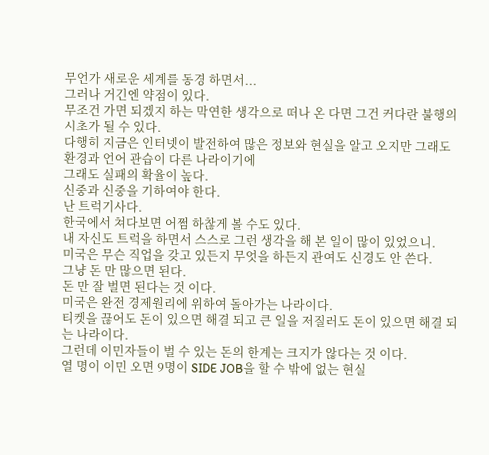무언가 새로운 세계를 동경 하면서...
그러나 거긴엔 약점이 있다.
무조건 가면 되겠지 하는 막연한 생각으로 떠나 온 다면 그건 커다란 불행의 시초가 될 수 있다.
다행히 지금은 인터넷이 발전하여 많은 정보와 현실을 알고 오지만 그래도 환경과 언어 관습이 다른 나라이기에
그래도 실패의 확율이 높다.
신중과 신중을 기하여야 한다.
난 트럭기사다.
한국에서 쳐다보면 어쩜 하찮게 볼 수도 있다.
내 자신도 트럭을 하면서 스스로 그런 생각을 해 본 일이 많이 있었으니.
미국은 무슨 직업을 갖고 있든지 무엇을 하든지 관여도 신경도 안 쓴다.
그냥 돈 만 많으면 된다.
돈 만 잘 벌면 된다는 것 이다.
미국은 완전 경제원리에 위하여 돌아가는 나라이다.
티켓을 끊어도 돈이 있으면 해결 되고 큰 일을 저질러도 돈이 있으면 해결 되는 나라이다.
그런데 이민자들이 벌 수 있는 돈의 한계는 크지가 않다는 것 이다.
열 명이 이민 오면 9명이 SIDE JOB을 할 수 밖에 없는 현실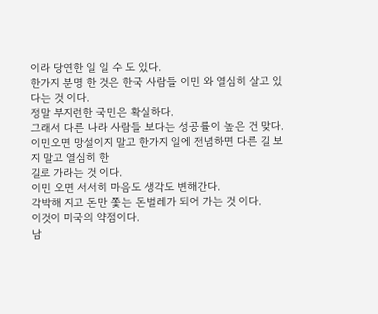이라 당연한 일 일 수 도 있다.
한가지 분명 한 것은 한국 사람들 이민 와 열심히 살고 있다는 것 이다.
정말 부지런한 국민은 확실하다.
그래서 다른 나라 사람들 보다는 성공률이 높은 건 맞다.
이민오면 망설이지 말고 한가지 일에 전념하면 다른 길 보지 말고 열심히 한
길로 가라는 것 이다.
이민 오면 서서히 마음도 생각도 변해간다.
각박해 지고 돈만 쫓는 돈벌레가 되어 가는 것 이다.
이것이 미국의 약점이다.
남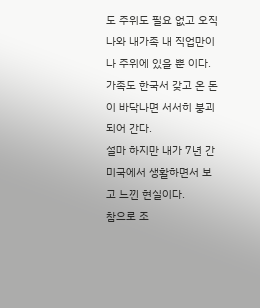도 주위도 필요 없고 오직 나와 내가족 내 직업만이 나 주위에 있을 뿐 이다.
가족도 한국서 갖고 온 돈이 바닥나면 서서히 붕괴되어 간다.
설마 하지만 내가 7년 간 미국에서 생활하면서 보고 느낀 현실이다.
참으로 조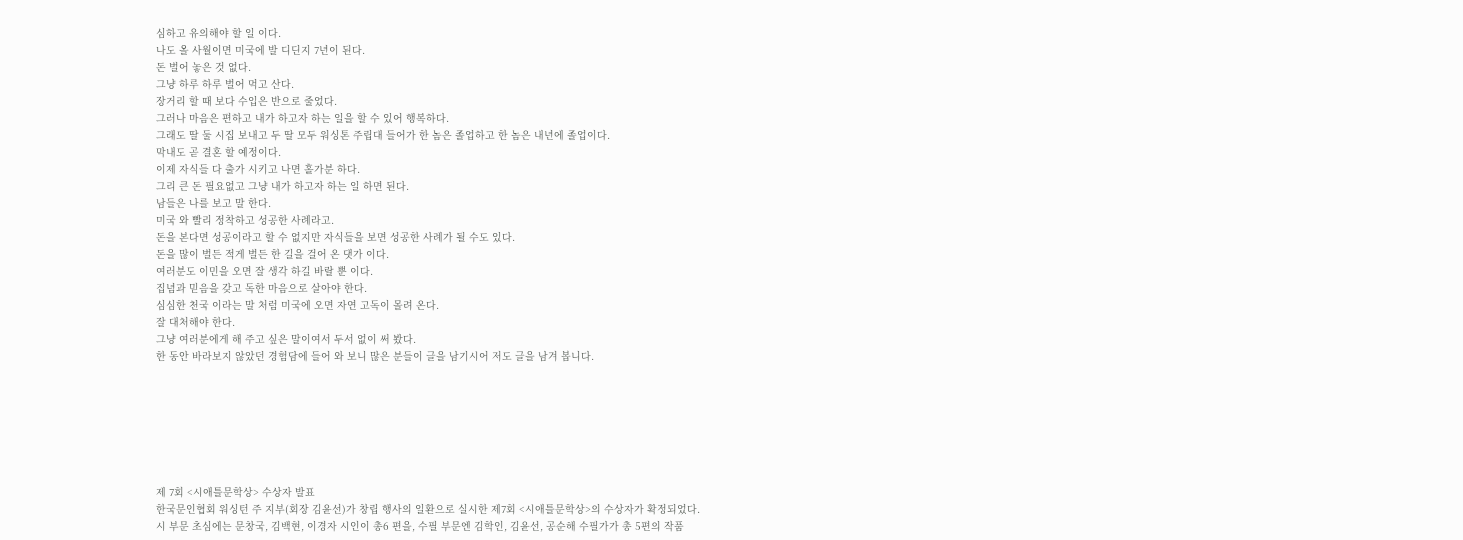심하고 유의해야 할 일 이다.
나도 올 사월이면 미국에 발 디딘지 7년이 된다.
돈 벌어 놓은 것 없다.
그냥 하루 하루 벌어 먹고 산다.
장거리 할 때 보다 수입은 반으로 줄었다.
그러나 마음은 편하고 내가 하고자 하는 일을 할 수 있어 행복하다.
그래도 딸 둘 시집 보내고 두 딸 모두 워싱톤 주립대 들어가 한 놈은 졸업하고 한 놈은 내년에 졸업이다.
막내도 곧 결혼 할 예정이다.
이제 자식들 다 출가 시키고 나면 홀가분 하다.
그리 큰 돈 필요없고 그냥 내가 하고자 하는 일 하면 된다.
남들은 나를 보고 말 한다.
미국 와 빨리 정착하고 성공한 사례라고.
돈을 본다면 성공이라고 할 수 없지만 자식들을 보면 성공한 사례가 될 수도 있다.
돈을 많이 벌든 적게 벌든 한 길을 걸어 온 댓가 이다.
여러분도 이민을 오면 잘 생각 하길 바랄 뿐 이다.
집념과 믿음을 갖고 독한 마음으로 살아야 한다.
심심한 천국 이라는 말 처럼 미국에 오면 자연 고독이 몰려 온다.
잘 대처해야 한다.
그냥 여러분에게 해 주고 싶은 말이여서 두서 없이 써 봤다.
한 동안 바라보지 않았던 경험담에 들어 와 보니 많은 분들이 글을 남기시어 저도 글을 남겨 봅니다.







제 7회 <시애틀문학상> 수상자 발표
한국문인협회 워싱턴 주 지부(회장 김윤선)가 창립 행사의 일환으로 실시한 제7회 <시애틀문학상>의 수상자가 확정되었다.
시 부문 초심에는 문창국, 김백현, 이경자 시인이 총6 편을, 수필 부문엔 김학인, 김윤선, 공순해 수필가가 총 5편의 작품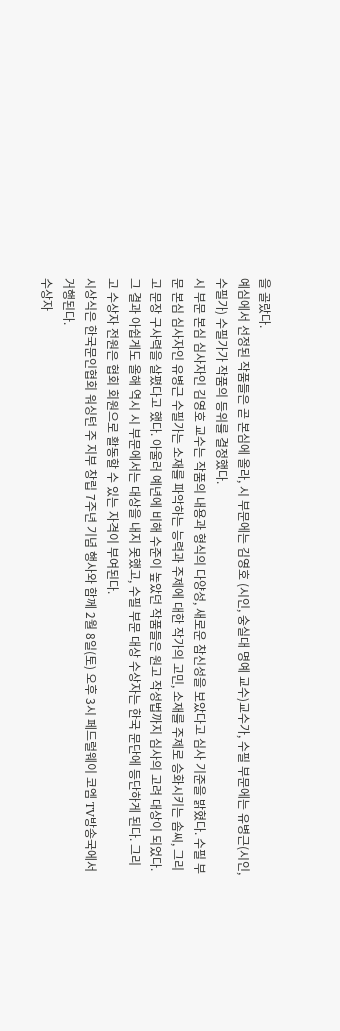을 골랐다.
예심에서 선정된 작품들은 곧 본심에 올라, 시 부문에는 김영호 (시인, 숭실대 명예 교수)교수가, 수필 부문에는 유병근(시인, 수필가) 수필가가 작품의 등위를 결정했다.
시 부문 본심 심사자인 김영호 교수는 작품의 내용과 형식의 다양성, 새로운 참신성을 보았다고 심사 기준을 밝혔다. 수필 부문 본심 심사자인 유병근 수필가는 소재를 파악하는 능력과 주제에 대한 작가의 고민, 소재를 주제로 승화시키는 솜씨, 그리고 문장 구사력을 살폈다고 했다. 아울러 예년에 비해 수준이 높았던 작품들은 원고 작성법까지 심사의 고려 대상이 되었다.
그 결과 아쉽게도 올해 역시 시 부문에서는 대상을 내지 못했고, 수필 부문 대상 수상자는 한국 문단에 등단하게 된다. 그리고 수상자 전원은 협회 회원으로 활동할 수 있는 자격이 부여된다.
시상식은 한국문인협회 워싱턴 주 지부 창립 7주년 기념 행사와 함께 2월 8일(토) 오후 3시 페드럴웨이 코엠 TV방송국에서 거행된다.
수상자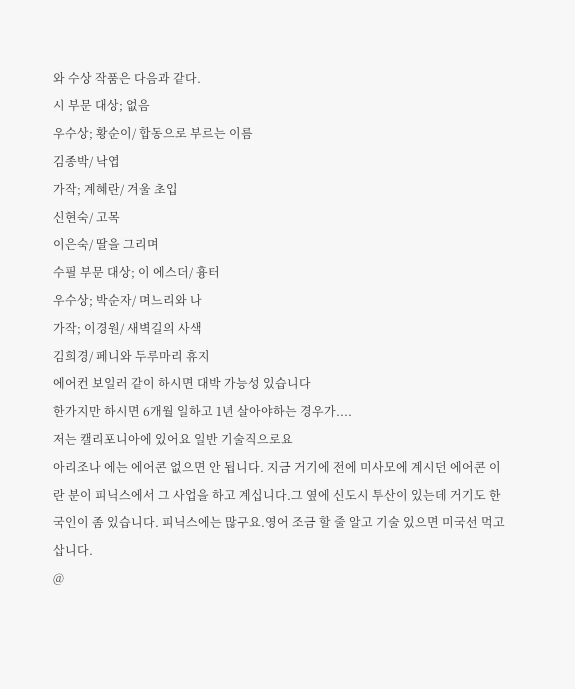와 수상 작품은 다음과 같다.
시 부문 대상; 없음
우수상; 황순이/ 합동으로 부르는 이름
김종박/ 낙엽
가작; 계혜란/ 겨울 초입
신현숙/ 고목
이은숙/ 딸을 그리며
수필 부문 대상; 이 에스더/ 흉터
우수상; 박순자/ 며느리와 나
가작; 이경원/ 새벽길의 사색
김희경/ 페니와 두루마리 휴지
에어컨 보일러 같이 하시면 대박 가능성 있습니다
한가지만 하시면 6개월 일하고 1년 살아야하는 경우가....
저는 캘리포니아에 있어요 일반 기술직으로요
아리조나 에는 에어콘 없으면 안 됩니다. 지금 거기에 전에 미사모에 계시던 에어콘 이란 분이 피닉스에서 그 사업을 하고 계십니다.그 옆에 신도시 투산이 있는데 거기도 한국인이 좀 있습니다. 피닉스에는 많구요.영어 조금 할 줄 알고 기술 있으면 미국선 먹고 삽니다.
@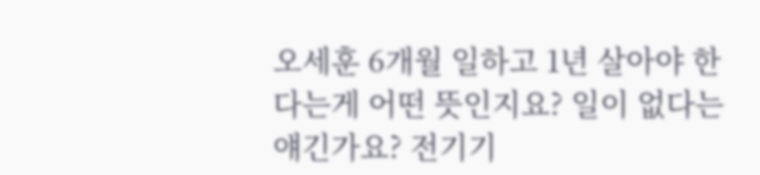오세훈 6개월 일하고 1년 살아야 한다는게 어떤 뜻인지요? 일이 없다는 얘긴가요? 전기기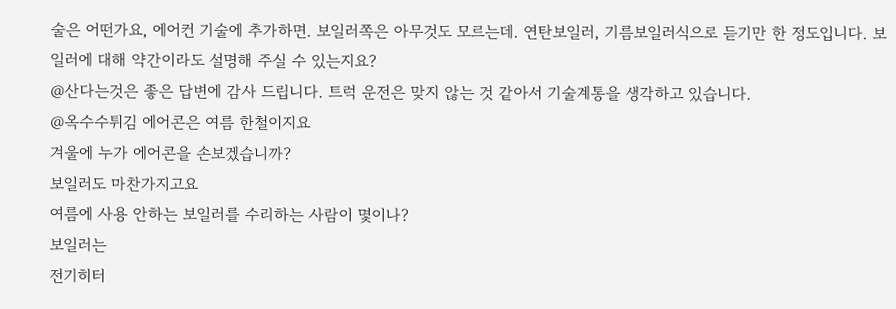술은 어떤가요, 에어컨 기술에 추가하면. 보일러쪽은 아무것도 모르는데. 연탄보일러, 기름보일러식으로 듣기만 한 정도입니다. 보일러에 대해 약간이라도 설명해 주실 수 있는지요?
@산다는것은 좋은 답변에 감사 드립니다. 트럭 운전은 맞지 않는 것 같아서 기술계통을 생각하고 있습니다.
@옥수수튀김 에어콘은 여름 한철이지요
겨울에 누가 에어콘을 손보겠습니까?
보일러도 마찬가지고요
여름에 사용 안하는 보일러를 수리하는 사람이 몇이나?
보일러는
전기히터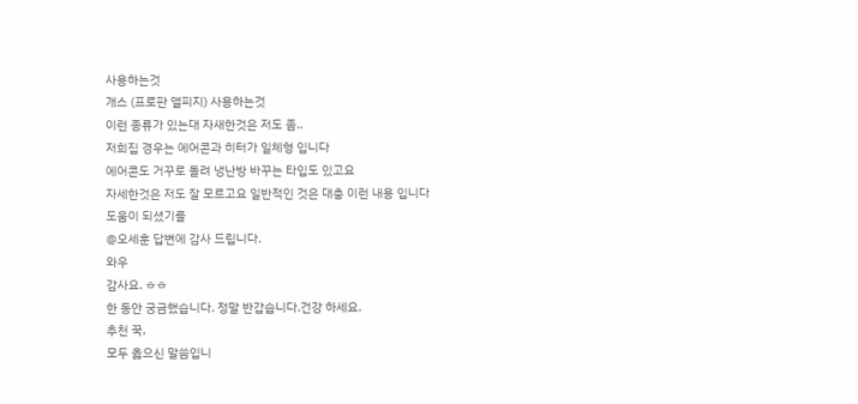사용하는것
개스 (프로판 앨피지) 사용하는것
이런 종류가 있는대 자새한것은 저도 좀..
저희집 경우는 에어콘과 히터가 일체형 입니다
에어콘도 거꾸로 돌려 냉난방 바꾸는 타입도 있고요
자세한것은 저도 잘 모르고요 일반적인 것은 대충 이런 내용 입니다
도움이 되셨기를
@오세훈 답변에 감사 드립니다.
와우
감사요. ㅎㅎ
한 동안 궁금했습니다. 정말 반갑습니다.건강 하세요.
추천 꾹,
모두 옳으신 말씀입니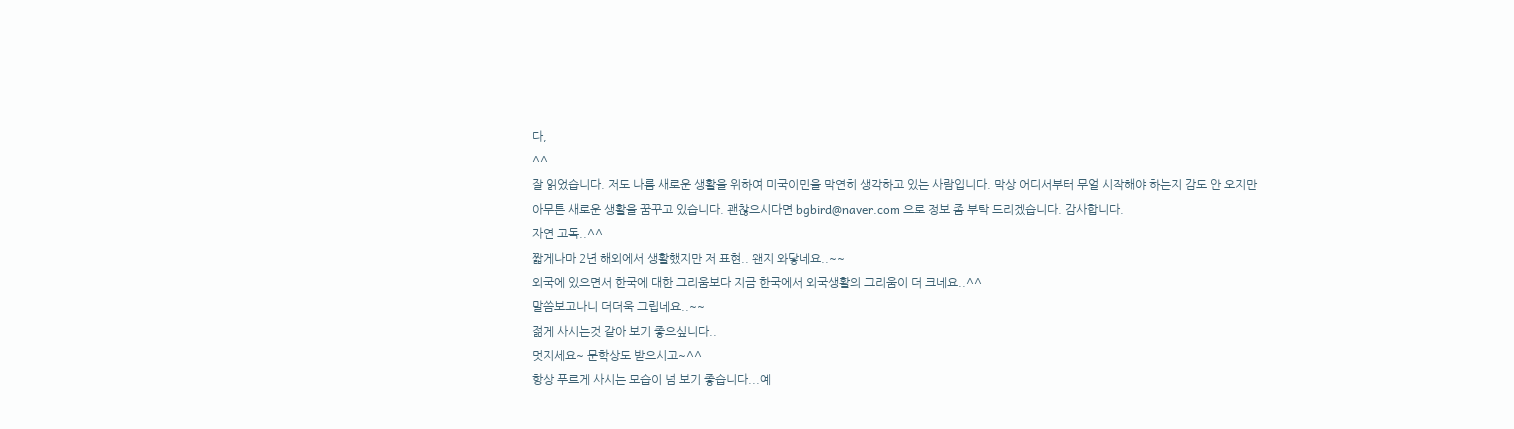다,
^^
잘 읽었습니다. 저도 나름 새로운 생활을 위하여 미국이민을 막연히 생각하고 있는 사람입니다. 막상 어디서부터 무얼 시작해야 하는지 감도 안 오지만 아무튼 새로운 생활을 꿈꾸고 있습니다. 괜찮으시다면 bgbird@naver.com 으로 정보 좀 부탁 드리겠습니다. 감사합니다.
자연 고독..^^
짧게나마 2년 해외에서 생활했지만 저 표현.. 왠지 와닿네요..~~
외국에 있으면서 한국에 대한 그리움보다 지금 한국에서 외국생활의 그리움이 더 크네요..^^
말씀보고나니 더더욱 그립네요..~~
젊게 사시는것 같아 보기 좋으싶니다..
멋지세요~ 문학상도 받으시고~^^
항상 푸르게 사시는 모습이 넘 보기 좋습니다...예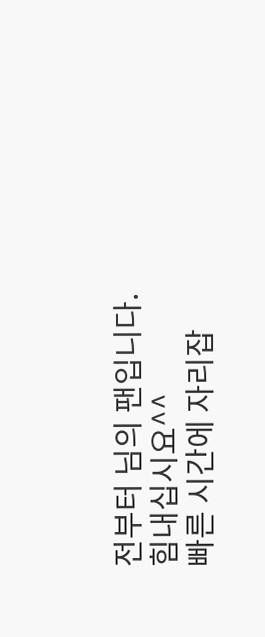전부터 님의 팬입니다. 힘내십시요^^
빠른 시간에 자리잡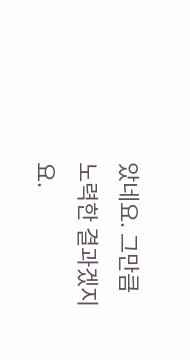았네요. 그만큼 노력한 결과겠지요.